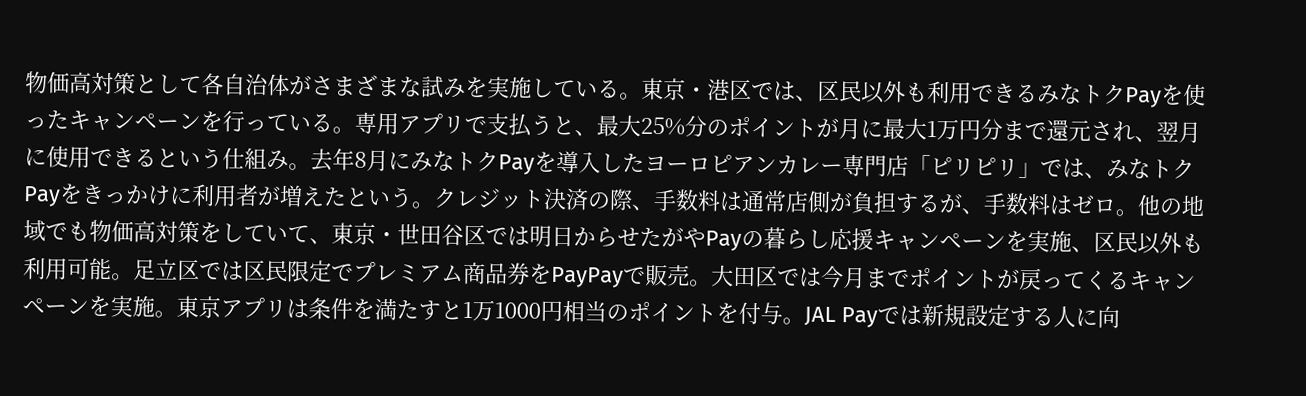物価高対策として各自治体がさまざまな試みを実施している。東京・港区では、区民以外も利用できるみなトクPayを使ったキャンペーンを行っている。専用アプリで支払うと、最大25%分のポイントが月に最大1万円分まで還元され、翌月に使用できるという仕組み。去年8月にみなトクPayを導入したヨーロピアンカレー専門店「ピリピリ」では、みなトクPayをきっかけに利用者が増えたという。クレジット決済の際、手数料は通常店側が負担するが、手数料はゼロ。他の地域でも物価高対策をしていて、東京・世田谷区では明日からせたがやPayの暮らし応援キャンペーンを実施、区民以外も利用可能。足立区では区民限定でプレミアム商品券をPayPayで販売。大田区では今月までポイントが戻ってくるキャンペーンを実施。東京アプリは条件を満たすと1万1000円相当のポイントを付与。JAL Payでは新規設定する人に向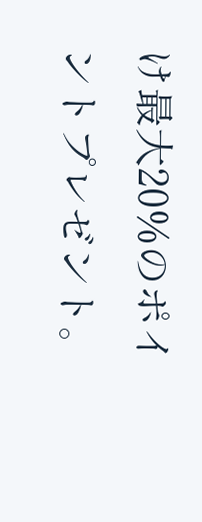け最大20%のポイントプレゼント。